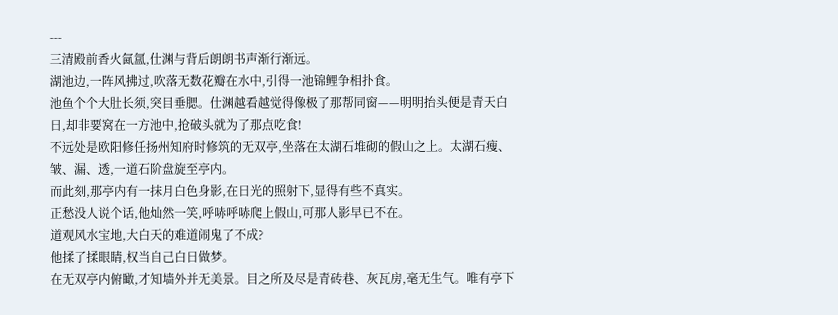---
三清殿前香火氤氲,仕渊与背后朗朗书声渐行渐远。
湖池边,一阵风拂过,吹落无数花瓣在水中,引得一池锦鲤争相扑食。
池鱼个个大肚长须,突目垂腮。仕渊越看越觉得像极了那帮同窗——明明抬头便是青天白日,却非要窝在一方池中,抢破头就为了那点吃食!
不远处是欧阳修任扬州知府时修筑的无双亭,坐落在太湖石堆砌的假山之上。太湖石瘦、皱、漏、透,一道石阶盘旋至亭内。
而此刻,那亭内有一抹月白色身影,在日光的照射下,显得有些不真实。
正愁没人说个话,他灿然一笑,呼哧呼哧爬上假山,可那人影早已不在。
道观风水宝地,大白天的难道闹鬼了不成?
他揉了揉眼睛,权当自己白日做梦。
在无双亭内俯瞰,才知墙外并无美景。目之所及尽是青砖巷、灰瓦房,毫无生气。唯有亭下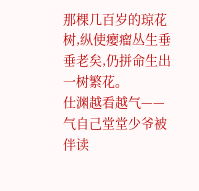那棵几百岁的琼花树,纵使瘿瘤丛生垂垂老矣,仍拼命生出一树繁花。
仕渊越看越气——气自己堂堂少爷被伴读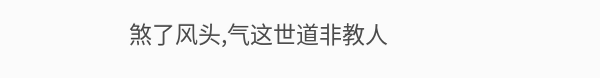煞了风头,气这世道非教人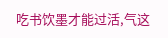吃书饮墨才能过活,气这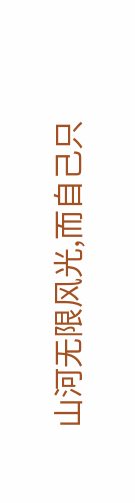山河无限风光,而自己只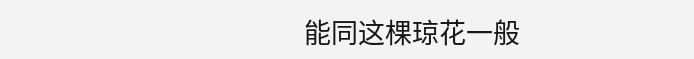能同这棵琼花一般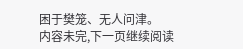困于樊笼、无人问津。
内容未完,下一页继续阅读